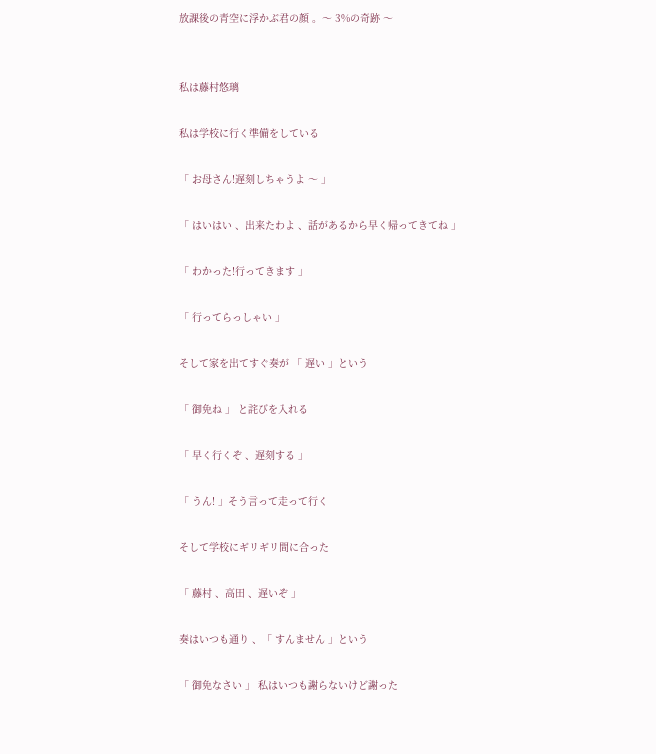放課後の青空に浮かぶ君の顔 。〜 3%の奇跡 〜


私は藤村悠璃

私は学校に行く準備をしている

「 お母さん!遅刻しちゃうよ 〜 」

「 はいはい 、出来たわよ 、話があるから早く帰ってきてね 」

「 わかった!行ってきます 」

「 行ってらっしゃい 」

そして家を出てすぐ奏が 「 遅い 」という

「 御免ね 」 と詫びを入れる

「 早く行くぞ 、遅刻する 」

「 うん! 」そう言って走って行く

そして学校にギリギリ間に合った

「 藤村 、高田 、遅いぞ 」

奏はいつも通り 、「 すんません 」という

「 御免なさい 」 私はいつも謝らないけど謝った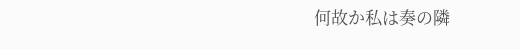何故か私は奏の隣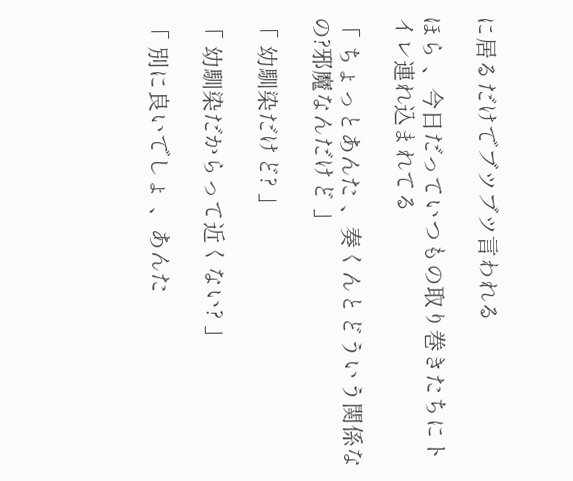に居るだけでブツブツ言われる

ほら 、今日だっていつもの取り巻きたちにトイレ連れ込まれてる

「 ちょっとあんた 、奏くんとどういう関係なの?邪魔なんだけど 」

「 幼馴染だけど? 」

「 幼馴染だからって近くない? 」

「 別に良いでしょ 、あんた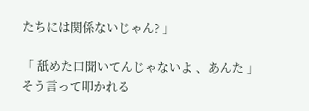たちには関係ないじゃん? 」

「 舐めた口聞いてんじゃないよ 、あんた 」 そう言って叩かれる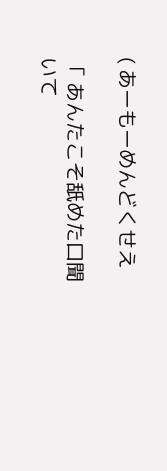( あーもーめんどくせえ

「 あんたこそ舐めた口聞いて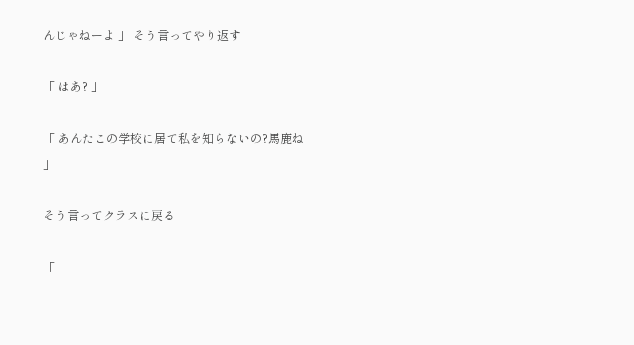んじゃねーよ 」 そう言ってやり返す

「 はあ? 」

「 あんたこの学校に居て私を知らないの?馬鹿ね 」

そう言ってクラスに戻る

「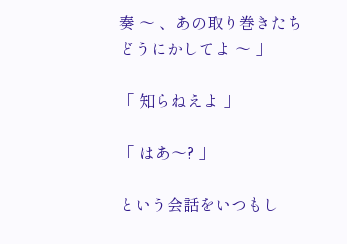奏 〜 、あの取り巻きたちどうにかしてよ 〜 」

「 知らねえよ 」

「 はあ〜? 」

という会話をいつもし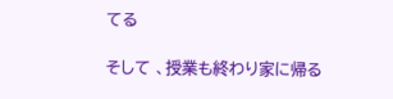てる

そして 、授業も終わり家に帰る